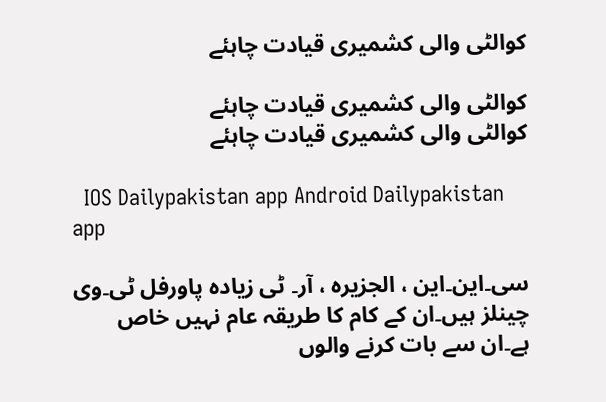کوالٹی والی کشمیری قیادت چاہئے

کوالٹی والی کشمیری قیادت چاہئے
کوالٹی والی کشمیری قیادت چاہئے

  IOS Dailypakistan app Android Dailypakistan app

سی۔این۔این ، الجزیرہ ، آر۔ ٹی زیادہ پاورفل ٹی۔وی چینلز ہیں۔ان کے کام کا طریقہ عام نہیں خاص ہے۔ان سے بات کرنے والوں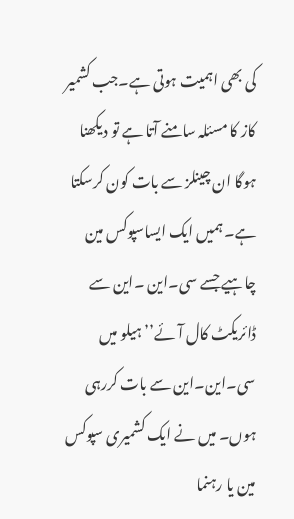کی بھی اہمیت ہوتی ہے۔جب کشمیر کاز کا مسئلہ سامنے آتا ہے تو دیکھنا ہوگا ان چینلز سے بات کون کرسکتا ہے۔ ہمیں ایک ایساسپوکس مین چاہیے جسے سی۔این ۔این سے ڈائریکٹ کال آئے’’ ہیلو میں سی۔این۔این سے بات کررہی ہوں۔ میں نے ایک کشمیری سپوکس مین یا رہنما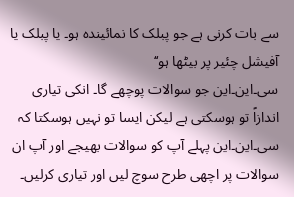سے بات کرنی ہے جو پبلک کا نمائیندہ ہو۔ یا پبلک یا آفیشل چئیر پر بیٹھا ہو‘‘
سی۔این۔این جو سوالات پوچھے گا۔ انکی تیاری اندازاً تو ہوسکتی ہے لیکن ایسا تو نہیں ہوسکتا کہ سی۔این۔این پہلے آپ کو سوالات بھیجے اور آپ ان سوالات پر اچھی طرح سوچ لیں اور تیاری کرلیں۔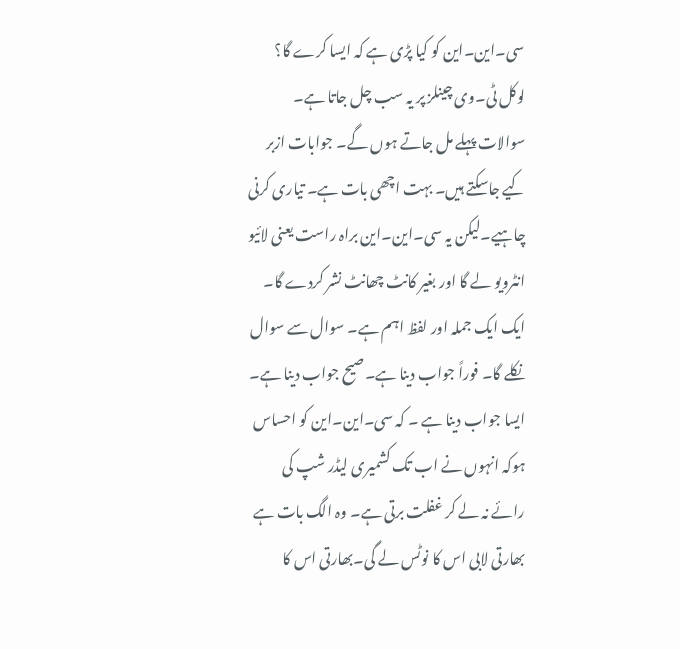سی۔این۔این کو کیا پڑی ہے کہ ایسا کرے گا؟ لوکل ٹی۔وی چینلز پر یہ سب چل جاتا ہے۔ سوالات پہلے مل جاتے ہوں گے۔ جوابات ازبر کیے جاسکتے ہیں۔ بہت اچھی بات ہے۔ تیاری کرنی چاہیے۔لیکن یہ سی۔این۔این براہ راست یعنی لائیو انٹرویو لے گا اور بغیر کانٹ چھانٹ نشر کردے گا۔ ایک ایک جملہ اور لفظ اہم ہے۔ سوال سے سوال نکلے گا۔ فوراً جواب دینا ہے۔صیح جواب دینا ہے۔ ایسا جواب دینا ہے ۔ کہ سی۔این۔این کو احساس ہوکہ انہوں نے اب تک کشمیری لیڈر شپ کی رائے نہ لے کر غفلت برتی ہے۔ وہ الگ بات ہے بھارتی لابی اس کا نوٹس لے گی۔بھارتی اس کا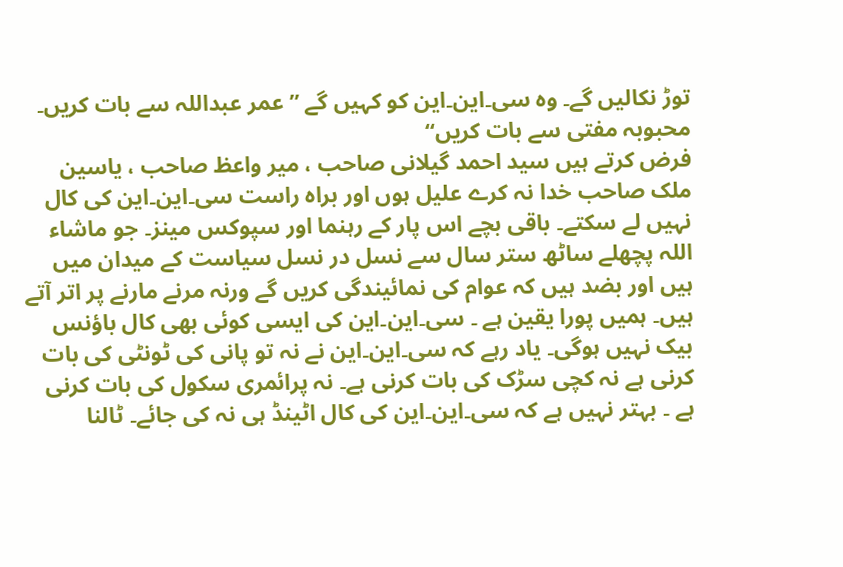توڑ نکالیں گے۔ وہ سی۔این۔این کو کہیں گے ’’عمر عبداللہ سے بات کریں۔ محبوبہ مفتی سے بات کریں‘‘
فرض کرتے ہیں سید احمد گیلانی صاحب ، میر واعظ صاحب ، یاسین ملک صاحب خدا نہ کرے علیل ہوں اور براہ راست سی۔این۔این کی کال نہیں لے سکتے۔ باقی بچے اس پار کے رہنما اور سپوکس مینز۔ جو ماشاء اللہ پچھلے ساٹھ ستر سال سے نسل در نسل سیاست کے میدان میں ہیں اور بضد ہیں کہ عوام کی نمائیندگی کریں گے ورنہ مرنے مارنے پر اتر آتے ہیں۔ ہمیں پورا یقین ہے ۔ سی۔این۔این کی ایسی کوئی بھی کال باؤنس بیک نہیں ہوگی۔ یاد رہے کہ سی۔این۔این نے نہ تو پانی کی ٹونٹی کی بات کرنی ہے نہ کچی سڑک کی بات کرنی ہے۔ نہ پرائمری سکول کی بات کرنی ہے ۔ بہتر نہیں ہے کہ سی۔این۔این کی کال اٹینڈ ہی نہ کی جائے۔ ٹالنا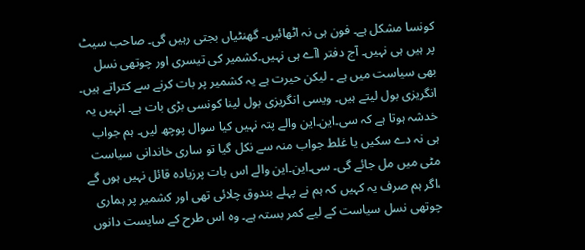کونسا مشکل ہے۔ فون ہی نہ اٹھائیں۔ گھنٹیاں بجتی رہیں گی۔ صاحب سیٹ پر ہیں ہی نہیں۔ آج دفتر اآے ہی نہیں۔کشمیر کی تیسری اور چوتھی نسل بھی سیاست میں ہے ۔ لیکن حیرت ہے یہ کشمیر پر بات کرنے سے کتراتے ہیں۔ انگریزی بول لیتے ہیں۔ ویسی انگریزی بول لینا کونسی بڑی بات ہے۔ انہیں یہ خدشہ ہوتا ہے کہ سی۔این۔این والے پتہ نہیں کیا سوال پوچھ لیں۔ ہم جواب ہی نہ دے سکیں یا غلط جواب منہ سے نکل گیا تو ساری خاندانی سیاست مٹی میں مل جائے گی۔ سی۔این۔این والے اس بات پرزیادہ قائل نہیں ہوں گے ،اگر ہم صرف یہ کہیں کہ ہم نے پہلے بندوق چلائی تھی اور کشمیر پر ہماری چوتھی نسل سیاست کے لیے کمر بستہ ہے۔ وہ اس طرح کے سایست دانوں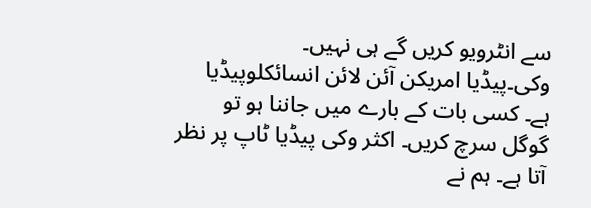سے انٹرویو کریں گے ہی نہیں۔
وکی۔پیڈیا امریکن آئن لائن انسائکلوپیڈیا ہے۔ کسی بات کے بارے میں جاننا ہو تو گوگل سرچ کریں۔ اکثر وکی پیڈیا ٹاپ پر نظر آتا ہے۔ ہم نے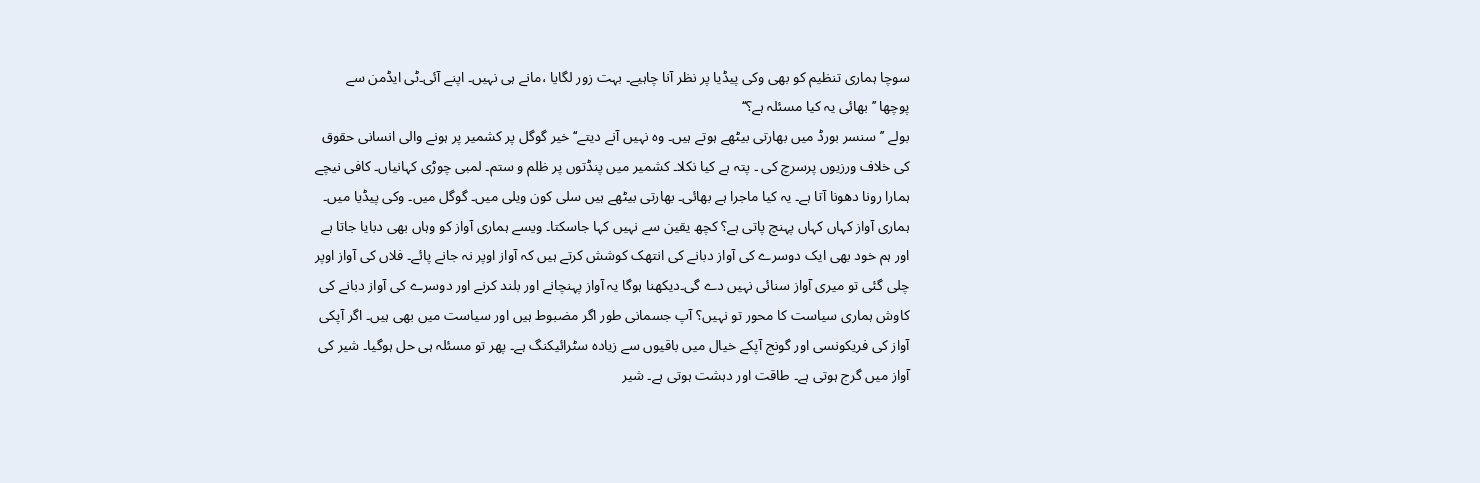سوچا ہماری تنظیم کو بھی وکی پیڈیا پر نظر آنا چاہیے۔ بہت زور لگایا ،مانے ہی نہیں۔ اپنے آئی۔ٹی ایڈمن سے پوچھا ’’ بھائی یہ کیا مسئلہ ہے؟‘‘
بولے ’’سنسر بورڈ میں بھارتی بیٹھے ہوتے ہیں۔ وہ نہیں آنے دیتے‘‘ خیر گوگل پر کشمیر پر ہونے والی انسانی حقوق کی خلاف ورزیوں پرسرچ کی ۔ پتہ ہے کیا نکلا۔ کشمیر میں پنڈتوں پر ظلم و ستم۔ لمبی چوڑی کہانیاں۔ کافی نیچے ہمارا رونا دھونا آتا ہے۔ یہ کیا ماجرا ہے بھائی۔ بھارتی بیٹھے ہیں سلی کون ویلی میں۔ گوگل میں۔ وکی پیڈیا میں۔
ہماری آواز کہاں کہاں پہنچ پاتی ہے؟ کچھ یقین سے نہیں کہا جاسکتا۔ ویسے ہماری آواز کو وہاں بھی دبایا جاتا ہے اور ہم خود بھی ایک دوسرے کی آواز دبانے کی انتھک کوشش کرتے ہیں کہ آواز اوپر نہ جانے پائے۔ فلاں کی آواز اوپر چلی گئی تو میری آواز سنائی نہیں دے گی۔دیکھنا ہوگا یہ آواز پہنچانے اور بلند کرنے اور دوسرے کی آواز دبانے کی کاوش ہماری سیاست کا محور تو نہیں؟ آپ جسمانی طور اگر مضبوط ہیں اور سیاست میں بھی ہیں۔ اگر آپکی آواز کی فریکونسی اور گونج آپکے خیال میں باقیوں سے زیادہ سٹرائیکنگ ہے۔ پھر تو مسئلہ ہی حل ہوگیا۔ شیر کی آواز میں گرج ہوتی ہے۔ طاقت اور دہشت ہوتی ہے۔ شیر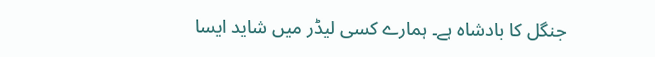جنگل کا بادشاہ ہے۔ ہمارے کسی لیڈر میں شاید ایسا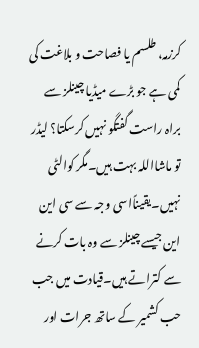کرزمہ، طلسم یا فصاحت و بلاغت کی کمی ہے جو بڑے میڈیا چینلز سے براہ راست گفتگو نہیں کرسکتا؟ لیڈر تو ماشااللہ بہت ہیں۔مگر کوالٹی نہیں۔یقیناًاسی وجہ سے سی این این جیسے چینلز سے وہ بات کرنے سے کتراتے ہیں۔قیادت میں جب حب کشمیر کے ساتھ جرات اور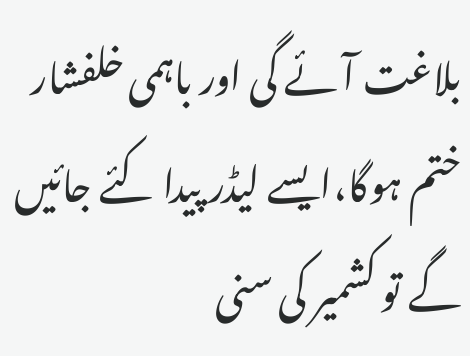بلاغت آئے گی اور باہمی خلفشار ختم ہوگا،ایسے لیڈر پیدا کئے جائیں گے تو کشمیر کی سنی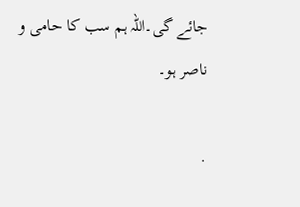جائے گی۔اللہ ہم سب کا حامی و ناصر ہو۔

.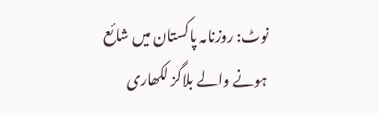نوٹ: روزنامہ پاکستان میں شائع ہونے والے بلاگز لکھاری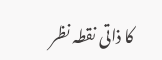کا ذاتی نقطہ نظر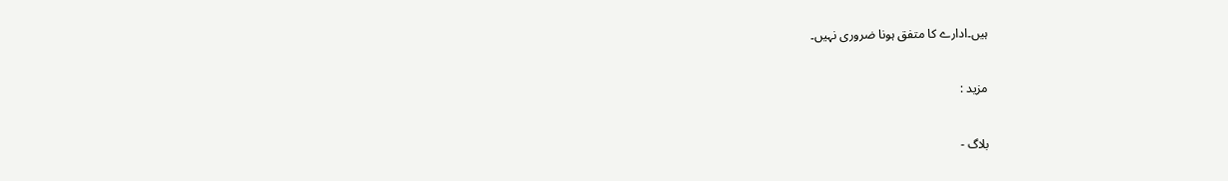ہیں۔ادارے کا متفق ہونا ضروری نہیں۔

مزید :

بلاگ -